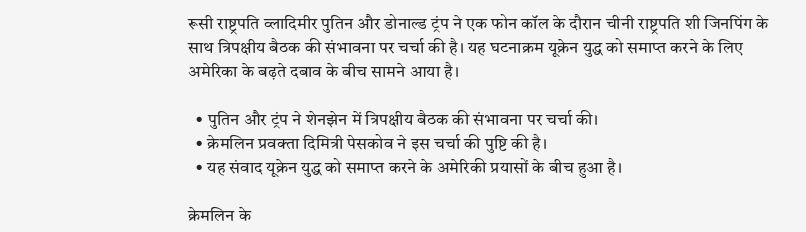रूसी राष्ट्रपति व्लादिमीर पुतिन और डोनाल्ड ट्रंप ने एक फोन कॉल के दौरान चीनी राष्ट्रपति शी जिनपिंग के साथ त्रिपक्षीय बैठक की संभावना पर चर्चा की है। यह घटनाक्रम यूक्रेन युद्ध को समाप्त करने के लिए अमेरिका के बढ़ते दबाव के बीच सामने आया है।

  • पुतिन और ट्रंप ने शेनझेन में त्रिपक्षीय बैठक की संभावना पर चर्चा की।
  • क्रेमलिन प्रवक्ता दिमित्री पेसकोव ने इस चर्चा की पुष्टि की है।
  • यह संवाद यूक्रेन युद्ध को समाप्त करने के अमेरिकी प्रयासों के बीच हुआ है।

क्रेमलिन के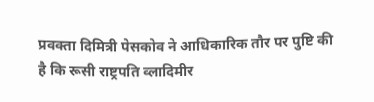प्रवक्ता दिमित्री पेसकोव ने आधिकारिक तौर पर पुष्टि की है कि रूसी राष्ट्रपति व्लादिमीर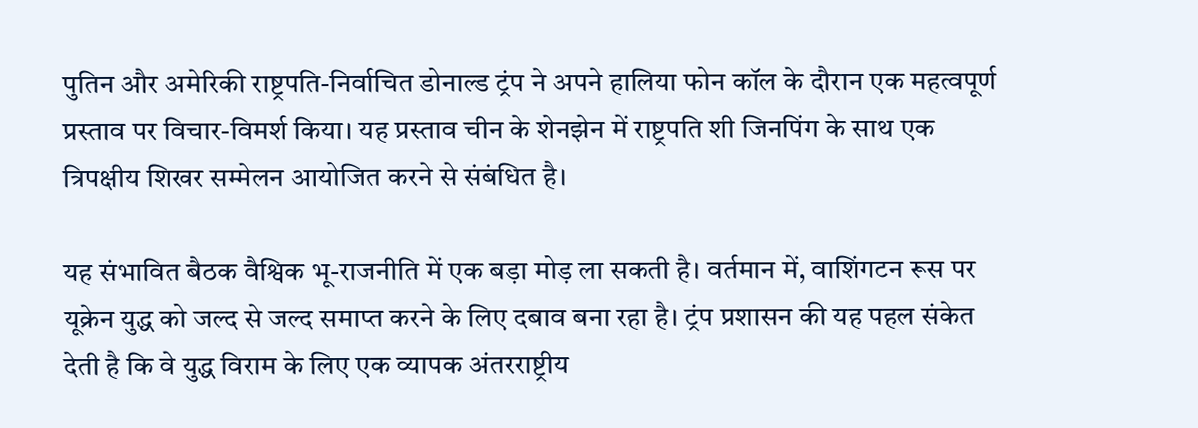पुतिन और अमेरिकी राष्ट्रपति-निर्वाचित डोनाल्ड ट्रंप ने अपने हालिया फोन कॉल के दौरान एक महत्वपूर्ण प्रस्ताव पर विचार-विमर्श किया। यह प्रस्ताव चीन के शेनझेन में राष्ट्रपति शी जिनपिंग के साथ एक त्रिपक्षीय शिखर सम्मेलन आयोजित करने से संबंधित है।

यह संभावित बैठक वैश्विक भू-राजनीति में एक बड़ा मोड़ ला सकती है। वर्तमान में, वाशिंगटन रूस पर यूक्रेन युद्ध को जल्द से जल्द समाप्त करने के लिए दबाव बना रहा है। ट्रंप प्रशासन की यह पहल संकेत देती है कि वे युद्ध विराम के लिए एक व्यापक अंतरराष्ट्रीय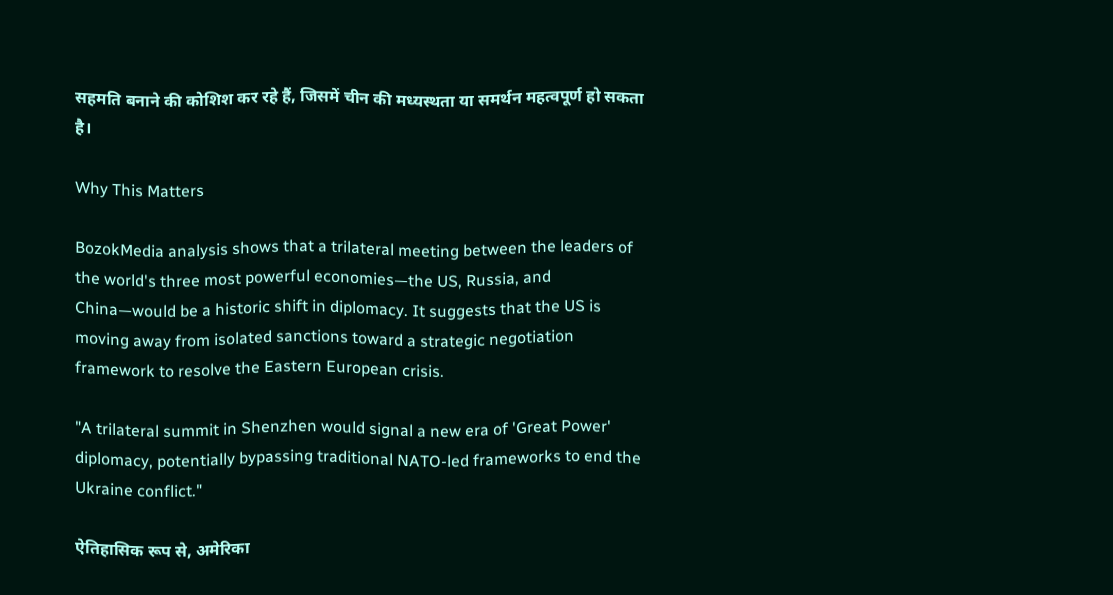सहमति बनाने की कोशिश कर रहे हैं, जिसमें चीन की मध्यस्थता या समर्थन महत्वपूर्ण हो सकता है।

Why This Matters

BozokMedia analysis shows that a trilateral meeting between the leaders of the world's three most powerful economies—the US, Russia, and China—would be a historic shift in diplomacy. It suggests that the US is moving away from isolated sanctions toward a strategic negotiation framework to resolve the Eastern European crisis.

"A trilateral summit in Shenzhen would signal a new era of 'Great Power' diplomacy, potentially bypassing traditional NATO-led frameworks to end the Ukraine conflict."

ऐतिहासिक रूप से, अमेरिका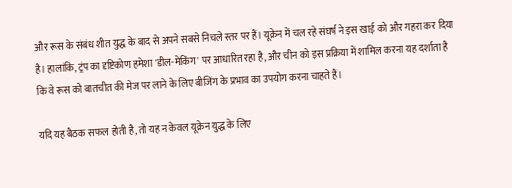और रूस के संबंध शीत युद्ध के बाद से अपने सबसे निचले स्तर पर हैं। यूक्रेन में चल रहे संघर्ष ने इस खाई को और गहरा कर दिया है। हालांकि, ट्रंप का दृष्टिकोण हमेशा 'डील-मेकिंग' पर आधारित रहा है, और चीन को इस प्रक्रिया में शामिल करना यह दर्शाता है कि वे रूस को बातचीत की मेज पर लाने के लिए बीजिंग के प्रभाव का उपयोग करना चाहते हैं।

यदि यह बैठक सफल होती है, तो यह न केवल यूक्रेन युद्ध के लिए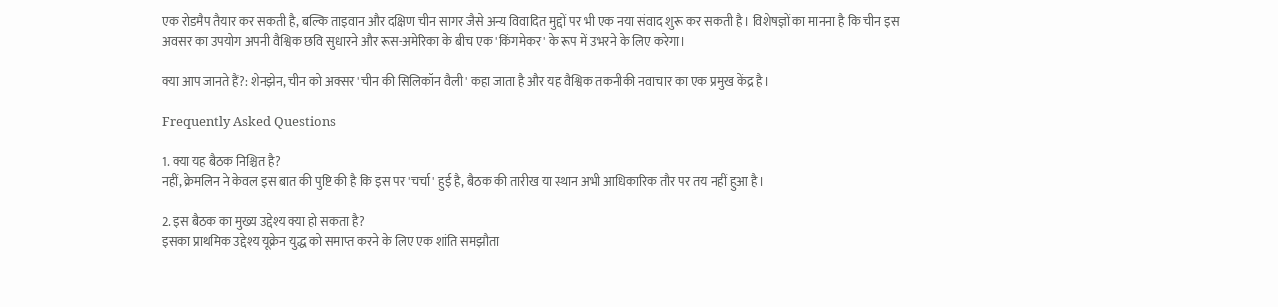एक रोडमैप तैयार कर सकती है, बल्कि ताइवान और दक्षिण चीन सागर जैसे अन्य विवादित मुद्दों पर भी एक नया संवाद शुरू कर सकती है। विशेषज्ञों का मानना है कि चीन इस अवसर का उपयोग अपनी वैश्विक छवि सुधारने और रूस-अमेरिका के बीच एक 'किंगमेकर' के रूप में उभरने के लिए करेगा।

क्या आप जानते हैं?: शेनझेन, चीन को अक्सर 'चीन की सिलिकॉन वैली' कहा जाता है और यह वैश्विक तकनीकी नवाचार का एक प्रमुख केंद्र है।

Frequently Asked Questions

1. क्या यह बैठक निश्चित है?
नहीं, क्रेमलिन ने केवल इस बात की पुष्टि की है कि इस पर 'चर्चा' हुई है, बैठक की तारीख या स्थान अभी आधिकारिक तौर पर तय नहीं हुआ है।

2. इस बैठक का मुख्य उद्देश्य क्या हो सकता है?
इसका प्राथमिक उद्देश्य यूक्रेन युद्ध को समाप्त करने के लिए एक शांति समझौता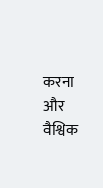करना और वैश्विक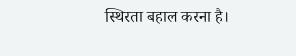स्थिरता बहाल करना है।